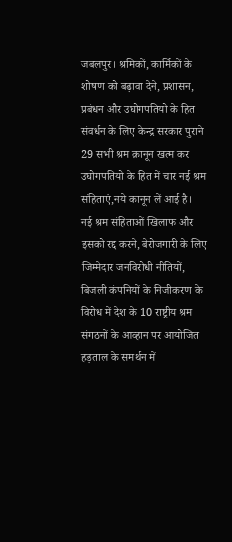जबलपुर। श्रमिकों, कार्मिकों के शोषण को बढ़ावा देने, प्रशासन, प्रबंधन और उघोगपतियो के हित संवर्धन के लिए केन्द्र सरकार पुराने 29 सभी श्रम क़ानून खत्म कर उघोगपतियो के हित में चार नई श्रम संहिताएं,नये कानून लें आई है।
नई श्रम संहिताओं खिलाफ और इसको रद्द करने, बेरोजगारी के लिए जिम्मेदार जनविरोधी नीतियों, बिजली कंपनियों के निजीकरण के विरोध में देश के 10 राष्ट्रीय श्रम संगठनों के आव्हान पर आयोजित हड़ताल के समर्थन में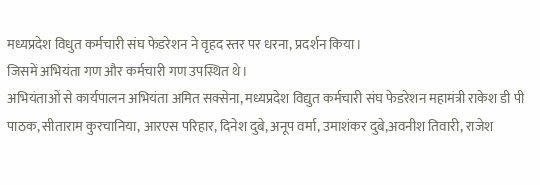मध्यप्रदेश विधुत कर्मचारी संघ फेडरेशन ने वृहद स्तर पर धरना, प्रदर्शन किया।
जिसमें अभियंता गण और कर्मचारी गण उपस्थित थे।
अभियंताओं से कार्यपालन अभियंता अमित सक्सेना, मध्यप्रदेश विद्युत कर्मचारी संघ फेडरेशन महामंत्री राकेश डी पी पाठक, सीताराम कुरचानिया, आरएस परिहार, दिनेश दुबे, अनूप वर्मा, उमाशंकर दुबे,अवनीश तिवारी, राजेश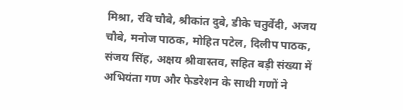मिश्रा, रवि चौबे, श्रीकांत दुबे, डीके चतुर्वेदी, अजय चौबे, मनोज पाठक, मोहित पटेल, दिलीप पाठक, संजय सिंह, अक्षय श्रीवास्तव, सहित बड़ी संख्या में अभियंता गण और फेडरेशन के साथी गणों ने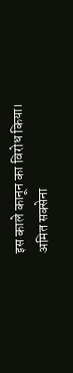इस काले कानून का विरोध किया।
अमित सक्सेना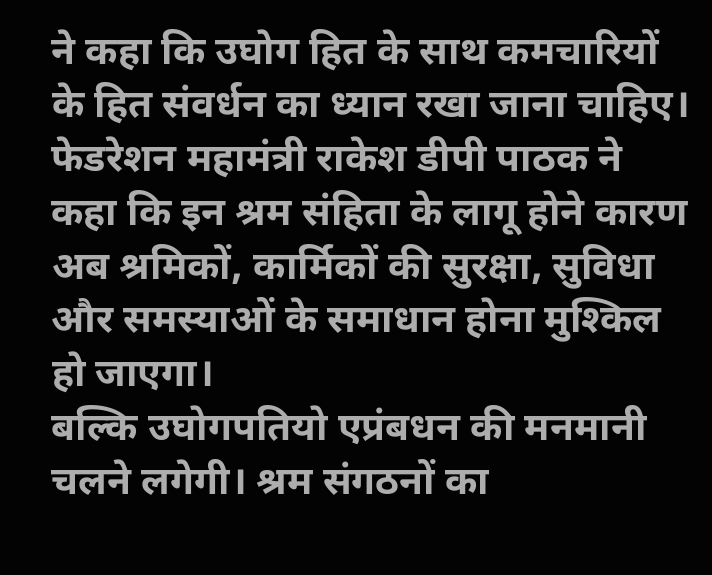ने कहा कि उघोग हित के साथ कमचारियों के हित संवर्धन का ध्यान रखा जाना चाहिए। फेडरेशन महामंत्री राकेश डीपी पाठक ने कहा कि इन श्रम संहिता के लागू होने कारण अब श्रमिकों, कार्मिकों की सुरक्षा, सुविधा और समस्याओं के समाधान होना मुश्किल हो जाएगा।
बल्कि उघोगपतियो एप्रंबधन की मनमानी चलने लगेगी। श्रम संगठनों का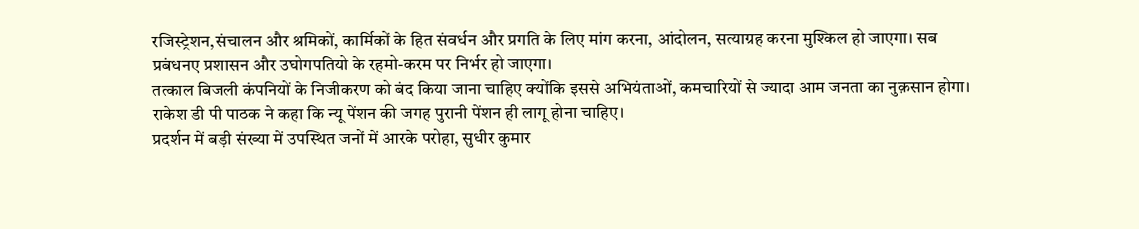रजिस्ट्रेशन,संचालन और श्रमिकों, कार्मिकों के हित संवर्धन और प्रगति के लिए मांग करना, आंदोलन, सत्याग्रह करना मुश्किल हो जाएगा। सब प्रबंधनए प्रशासन और उघोगपतियो के रहमो-करम पर निर्भर हो जाएगा।
तत्काल बिजली कंपनियों के निजीकरण को बंद किया जाना चाहिए क्योंकि इससे अभियंताओं, कमचारियों से ज्यादा आम जनता का नुक़सान होगा। राकेश डी पी पाठक ने कहा कि न्यू पेंशन की जगह पुरानी पेंशन ही लागू होना चाहिए।
प्रदर्शन में बड़ी संख्या में उपस्थित जनों में आरके परोहा, सुधीर कुमार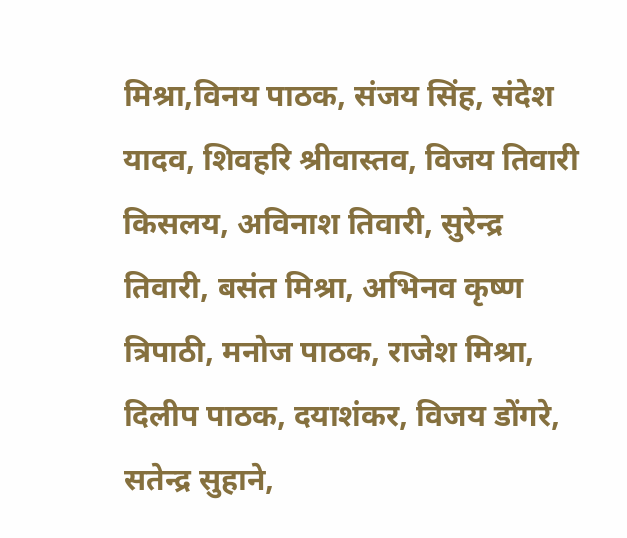मिश्रा,विनय पाठक, संजय सिंह, संदेश यादव, शिवहरि श्रीवास्तव, विजय तिवारी किसलय, अविनाश तिवारी, सुरेन्द्र तिवारी, बसंत मिश्रा, अभिनव कृष्ण त्रिपाठी, मनोज पाठक, राजेश मिश्रा, दिलीप पाठक, दयाशंकर, विजय डोंगरे, सतेन्द्र सुहाने,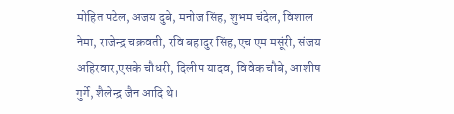मोहित पटेल, अजय दुबे, मनोज सिंह, शुभम चंदेल, विशाल नेमा, राजेन्द्र चक्रवती, रवि बहादुर सिंह,एच एम मसूंरी, संजय अहिरवार,एसके चौधरी, दिलीप यादव, विवेक चौबे, आशीष गुर्गे, शैलेन्द्र जैन आदि थे।